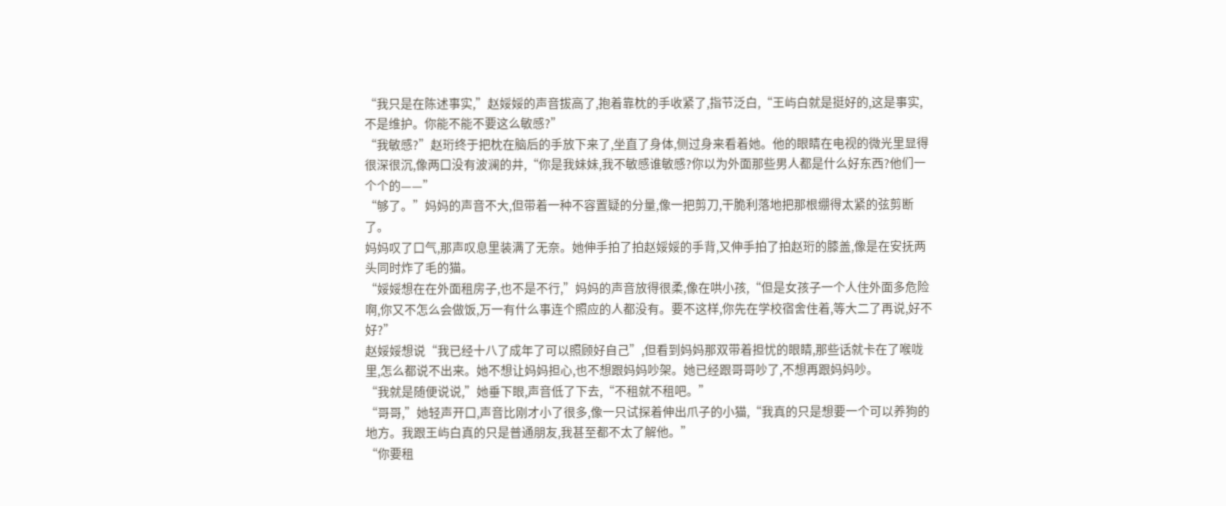“我只是在陈述事实,”赵娞娞的声音拔高了,抱着靠枕的手收紧了,指节泛白,“王屿白就是挺好的,这是事实,不是维护。你能不能不要这么敏感?”
“我敏感?”赵珩终于把枕在脑后的手放下来了,坐直了身体,侧过身来看着她。他的眼睛在电视的微光里显得很深很沉,像两口没有波澜的井,“你是我妹妹,我不敏感谁敏感?你以为外面那些男人都是什么好东西?他们一个个的——”
“够了。”妈妈的声音不大,但带着一种不容置疑的分量,像一把剪刀,干脆利落地把那根绷得太紧的弦剪断了。
妈妈叹了口气,那声叹息里装满了无奈。她伸手拍了拍赵娞娞的手背,又伸手拍了拍赵珩的膝盖,像是在安抚两头同时炸了毛的猫。
“娞娞想在在外面租房子,也不是不行,”妈妈的声音放得很柔,像在哄小孩,“但是女孩子一个人住外面多危险啊,你又不怎么会做饭,万一有什么事连个照应的人都没有。要不这样,你先在学校宿舍住着,等大二了再说,好不好?”
赵娞娞想说“我已经十八了成年了可以照顾好自己”,但看到妈妈那双带着担忧的眼睛,那些话就卡在了喉咙里,怎么都说不出来。她不想让妈妈担心,也不想跟妈妈吵架。她已经跟哥哥吵了,不想再跟妈妈吵。
“我就是随便说说,”她垂下眼,声音低了下去,“不租就不租吧。”
“哥哥,”她轻声开口,声音比刚才小了很多,像一只试探着伸出爪子的小猫,“我真的只是想要一个可以养狗的地方。我跟王屿白真的只是普通朋友,我甚至都不太了解他。”
“你要租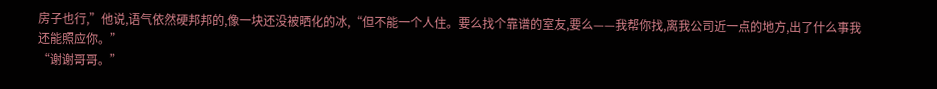房子也行,”他说,语气依然硬邦邦的,像一块还没被晒化的冰,“但不能一个人住。要么找个靠谱的室友,要么——我帮你找,离我公司近一点的地方,出了什么事我还能照应你。”
“谢谢哥哥。”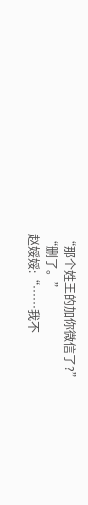“那个姓王的加你微信了?”
“删了。”
赵娞娞:“……我不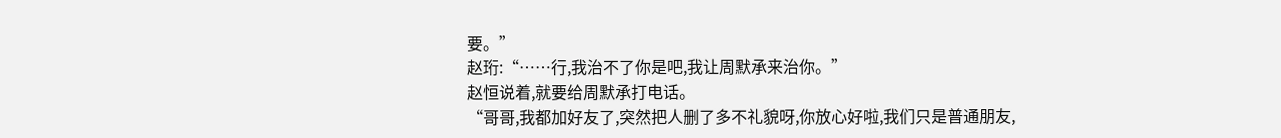要。”
赵珩:“……行,我治不了你是吧,我让周默承来治你。”
赵恒说着,就要给周默承打电话。
“哥哥,我都加好友了,突然把人删了多不礼貌呀,你放心好啦,我们只是普通朋友,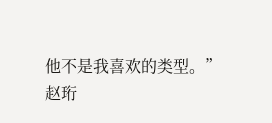他不是我喜欢的类型。”
赵珩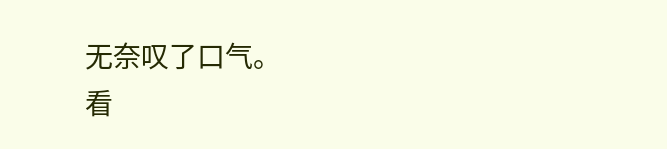无奈叹了口气。
看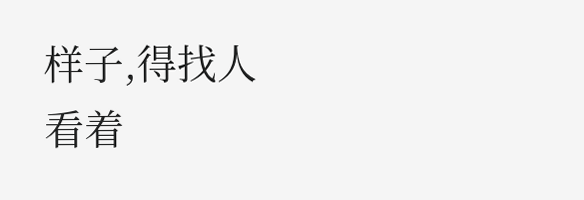样子,得找人看着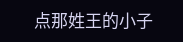点那姓王的小子